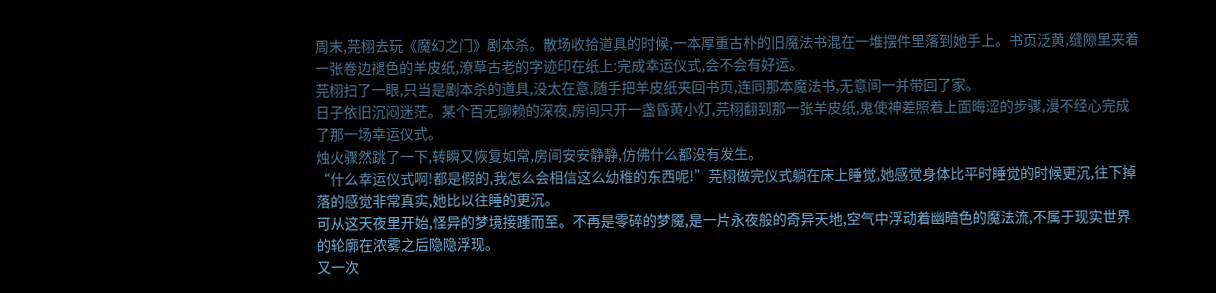周末,芫栩去玩《魔幻之门》剧本杀。散场收拾道具的时候,一本厚重古朴的旧魔法书混在一堆摆件里落到她手上。书页泛黄,缝隙里夹着一张卷边褪色的羊皮纸,潦草古老的字迹印在纸上:完成幸运仪式,会不会有好运。
芫栩扫了一眼,只当是剧本杀的道具,没太在意,随手把羊皮纸夹回书页,连同那本魔法书,无意间一并带回了家。
日子依旧沉闷迷茫。某个百无聊赖的深夜,房间只开一盏昏黄小灯,芫栩翻到那一张羊皮纸,鬼使神差照着上面晦涩的步骤,漫不经心完成了那一场幸运仪式。
烛火骤然跳了一下,转瞬又恢复如常,房间安安静静,仿佛什么都没有发生。
“什么幸运仪式啊!都是假的,我怎么会相信这么幼稚的东西呢!”芫栩做完仪式躺在床上睡觉,她感觉身体比平时睡觉的时候更沉,往下掉落的感觉非常真实,她比以往睡的更沉。
可从这天夜里开始,怪异的梦境接踵而至。不再是零碎的梦魇,是一片永夜般的奇异天地,空气中浮动着幽暗色的魔法流,不属于现实世界的轮廓在浓雾之后隐隐浮现。
又一次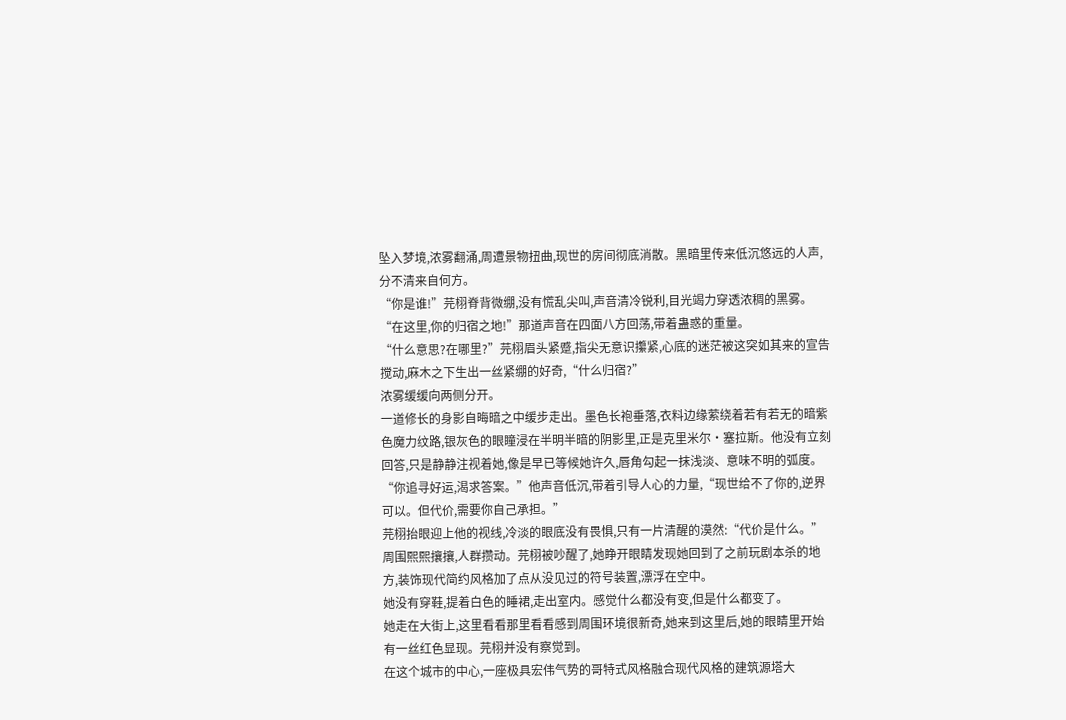坠入梦境,浓雾翻涌,周遭景物扭曲,现世的房间彻底消散。黑暗里传来低沉悠远的人声,分不清来自何方。
“你是谁!”芫栩脊背微绷,没有慌乱尖叫,声音清冷锐利,目光竭力穿透浓稠的黑雾。
“在这里,你的归宿之地!”那道声音在四面八方回荡,带着蛊惑的重量。
“什么意思?在哪里?”芫栩眉头紧蹙,指尖无意识攥紧,心底的迷茫被这突如其来的宣告搅动,麻木之下生出一丝紧绷的好奇,“什么归宿?”
浓雾缓缓向两侧分开。
一道修长的身影自晦暗之中缓步走出。墨色长袍垂落,衣料边缘萦绕着若有若无的暗紫色魔力纹路,银灰色的眼瞳浸在半明半暗的阴影里,正是克里米尔·塞拉斯。他没有立刻回答,只是静静注视着她,像是早已等候她许久,唇角勾起一抹浅淡、意味不明的弧度。
“你追寻好运,渴求答案。”他声音低沉,带着引导人心的力量,“现世给不了你的,逆界可以。但代价,需要你自己承担。”
芫栩抬眼迎上他的视线,冷淡的眼底没有畏惧,只有一片清醒的漠然:“代价是什么。”
周围熙熙攘攘,人群攒动。芫栩被吵醒了,她睁开眼睛发现她回到了之前玩剧本杀的地方,装饰现代简约风格加了点从没见过的符号装置,漂浮在空中。
她没有穿鞋,提着白色的睡裙,走出室内。感觉什么都没有变,但是什么都变了。
她走在大街上,这里看看那里看看感到周围环境很新奇,她来到这里后,她的眼睛里开始有一丝红色显现。芫栩并没有察觉到。
在这个城市的中心,一座极具宏伟气势的哥特式风格融合现代风格的建筑源塔大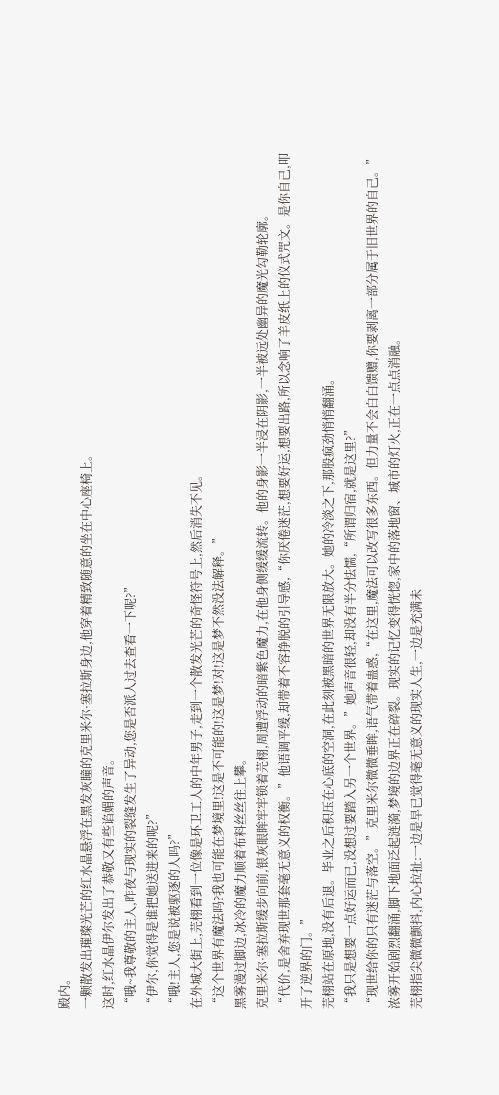殿内。
一颗散发出璀璨光芒的红水晶悬浮在黑发灰瞳的克里米尔·塞拉斯身边,他穿着精致随意的坐在中心座椅上。
这时,红水晶伊尔发出了恭敬又有些谄媚的声音。
“哦~我尊敬的主人,昨夜与现实的裂缝发生了异动,您是否派人过去查看一下呢?”
“伊尔,你觉得是谁把她送进来的呢?”
“哦!主人,您是说被驱逐的人吗?”
在外城大街上,芫栩看到一位像是环卫工人的中年男子,走到一个散发光芒的奇怪符号上,然后消失不见。
“这个世界有魔法吗?我也可能在梦境里!这是不可能的!这是梦!对!这是梦不然没法解释。”
黑雾漫过脚边,冰冷的魔力顺着布料丝丝往上攀。
克里米尔·塞拉斯缓步向前,银灰眼眸牢牢锁着芫栩,周遭浮动的暗紫色魔力,在他身侧缓缓流转。他的身影一半浸在阴影,一半被远处幽异的魔光勾勒轮廓。
“代价,是舍弃现世那套毫无意义的权衡。”他语调平缓,却带着不容挣脱的引导感,“你厌倦迷茫,想要好运,想要出路,所以念响了羊皮纸上的仪式咒文。是你自己,叩开了逆界的门。”
芫栩站在原地,没有后退。毕业之后积压在心底的空洞,在此刻被黑暗的世界无限放大。她的冷淡之下,那股疯劲悄悄翻涌。
“我只是想要一点好运而已,没想过要踏入另一个世界。”她声音很轻,却没有半分怯懦,“所谓归宿,就是这里?”
“现世给你的只有迷茫与落空。”克里米尔微微垂眸,语气带着蛊惑,“在这里,魔法可以改写很多东西。但力量不会白白馈赠,你要剥离一部分属于旧世界的自己。”
浓雾开始剧烈翻涌,脚下地面泛起涟漪,梦境的边界正在碎裂。现实的记忆变得恍惚,家中的落地窗、城市的灯火,正在一点点消融。
芫栩指尖微微颤抖,内心拉扯:一边是早已觉得毫无意义的现实人生,一边是充满未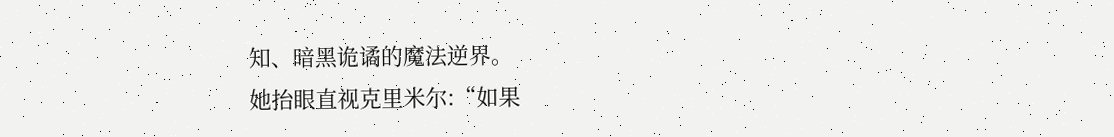知、暗黑诡谲的魔法逆界。
她抬眼直视克里米尔:“如果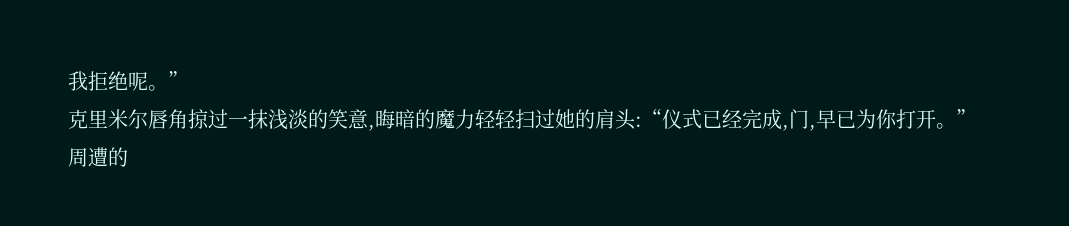我拒绝呢。”
克里米尔唇角掠过一抹浅淡的笑意,晦暗的魔力轻轻扫过她的肩头:“仪式已经完成,门,早已为你打开。”
周遭的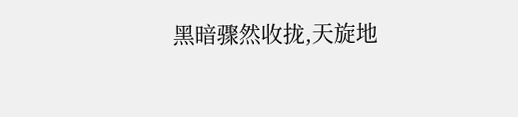黑暗骤然收拢,天旋地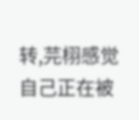转,芫栩感觉自己正在被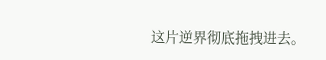这片逆界彻底拖拽进去。